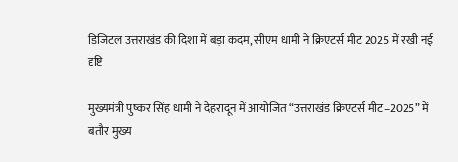डिजिटल उत्तराखंड की दिशा में बड़ा कदम, सीएम धामी ने क्रिएटर्स मीट 2025 में रखी नई दृष्टि

मुख्यमंत्री पुष्कर सिंह धामी ने देहरादून में आयोजित “उत्तराखंड क्रिएटर्स मीट–2025” में बतौर मुख्य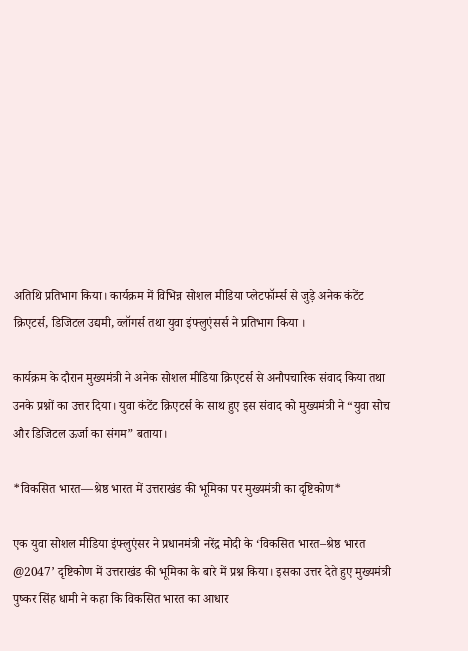अतिथि प्रतिभाग किया। कार्यक्रम में विभिन्न सोशल मीडिया प्लेटफॉर्म्स से जुड़े अनेक कंटेंट क्रिएटर्स, डिजिटल उद्यमी, व्लॉगर्स तथा युवा इंफ्लुएंसर्स ने प्रतिभाग किया ।

कार्यक्रम के दौरान मुख्यमंत्री ने अनेक सोशल मीडिया क्रिएटर्स से अनौपचारिक संवाद किया तथा उनके प्रश्नों का उत्तर दिया। युवा कंटेंट क्रिएटर्स के साथ हुए इस संवाद को मुख्यमंत्री ने “युवा सोच और डिजिटल ऊर्जा का संगम” बताया।

*विकसित भारत—श्रेष्ठ भारत में उत्तराखंड की भूमिका पर मुख्यमंत्री का दृष्टिकोण*

एक युवा सोशल मीडिया इंफ्लुएंसर ने प्रधानमंत्री नरेंद्र मोदी के ‘विकसित भारत–श्रेष्ठ भारत @2047’ दृष्टिकोण में उत्तराखंड की भूमिका के बारे में प्रश्न किया। इसका उत्तर देते हुए मुख्यमंत्री पुष्कर सिंह धामी ने कहा कि विकसित भारत का आधार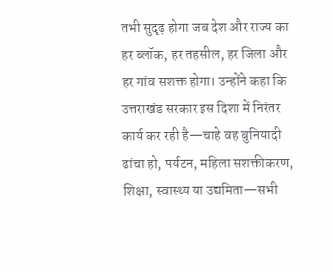तभी सुदृढ़ होगा जब देश और राज्य का हर ब्लॉक, हर तहसील, हर जिला और हर गांव सशक्त होगा। उन्होंने कहा कि उत्तराखंड सरकार इस दिशा में निरंतर कार्य कर रही है—चाहे वह बुनियादी ढांचा हो, पर्यटन, महिला सशक्तीकरण, शिक्षा, स्वास्थ्य या उद्यमिता—सभी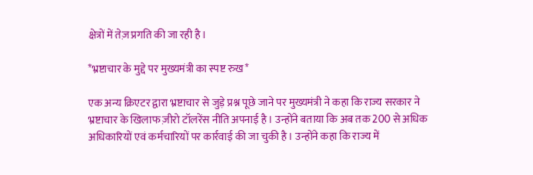क्षेत्रों में तेज़ प्रगति की जा रही है।

*भ्रष्टाचार के मुद्दे पर मुख्यमंत्री का स्पष्ट रुख*

एक अन्य क्रिएटर द्वारा भ्रष्टाचार से जुड़े प्रश्न पूछे जाने पर मुख्यमंत्री ने कहा कि राज्य सरकार ने भ्रष्टाचार के खिलाफ ज़ीरो टॉलरेंस नीति अपनाई है। उन्होंने बताया कि अब तक 200 से अधिक अधिकारियों एवं कर्मचारियों पर कार्रवाई की जा चुकी है। उन्होंने कहा कि राज्य में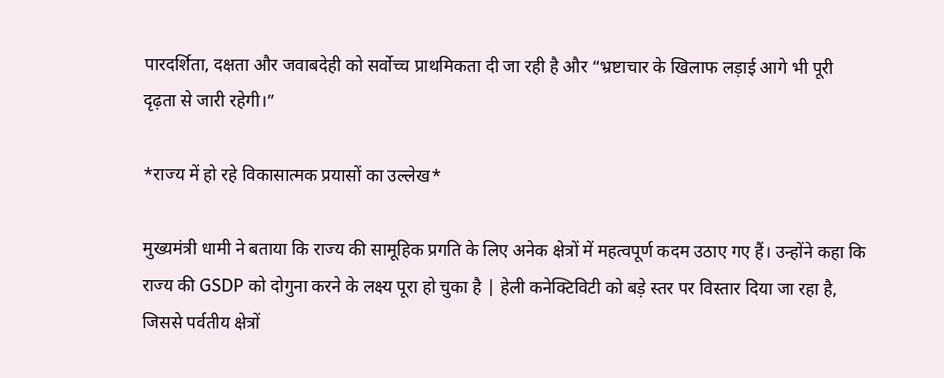पारदर्शिता, दक्षता और जवाबदेही को सर्वोच्च प्राथमिकता दी जा रही है और “भ्रष्टाचार के खिलाफ लड़ाई आगे भी पूरी दृढ़ता से जारी रहेगी।”

*राज्य में हो रहे विकासात्मक प्रयासों का उल्लेख*

मुख्यमंत्री धामी ने बताया कि राज्य की सामूहिक प्रगति के लिए अनेक क्षेत्रों में महत्वपूर्ण कदम उठाए गए हैं। उन्होंने कहा कि राज्य की GSDP को दोगुना करने के लक्ष्य पूरा हो चुका है | हेली कनेक्टिविटी को बड़े स्तर पर विस्तार दिया जा रहा है, जिससे पर्वतीय क्षेत्रों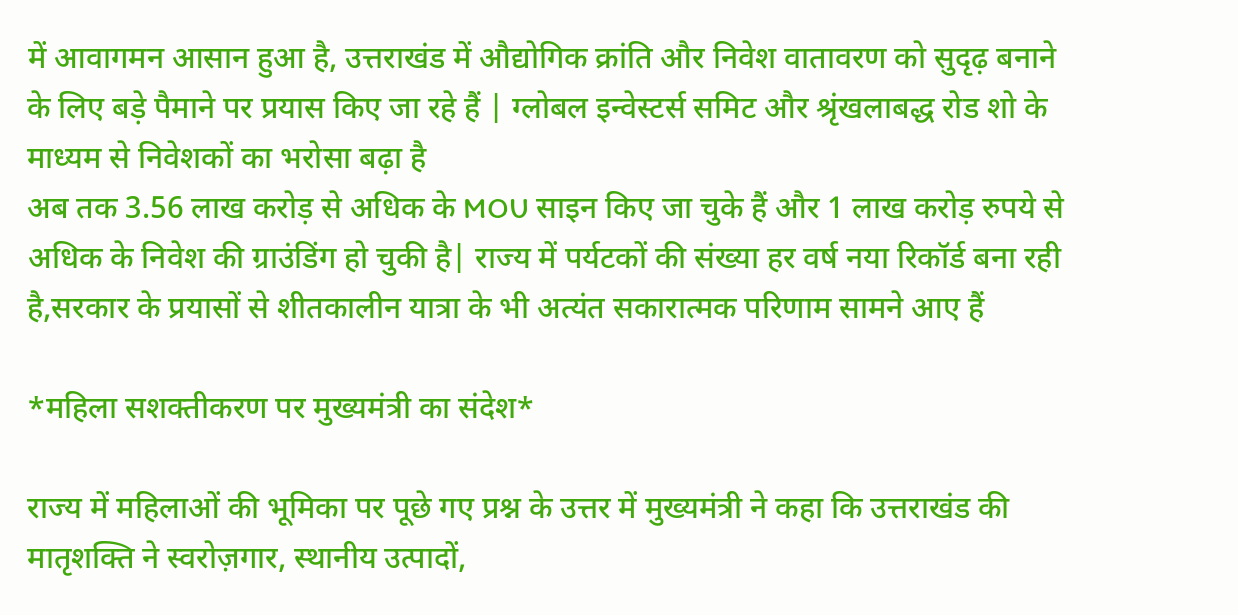में आवागमन आसान हुआ है, उत्तराखंड में औद्योगिक क्रांति और निवेश वातावरण को सुदृढ़ बनाने के लिए बड़े पैमाने पर प्रयास किए जा रहे हैं | ग्लोबल इन्वेस्टर्स समिट और श्रृंखलाबद्ध रोड शो के माध्यम से निवेशकों का भरोसा बढ़ा है
अब तक 3.56 लाख करोड़ से अधिक के MOU साइन किए जा चुके हैं और 1 लाख करोड़ रुपये से अधिक के निवेश की ग्राउंडिंग हो चुकी है| राज्य में पर्यटकों की संख्या हर वर्ष नया रिकॉर्ड बना रही है,सरकार के प्रयासों से शीतकालीन यात्रा के भी अत्यंत सकारात्मक परिणाम सामने आए हैं

*महिला सशक्तीकरण पर मुख्यमंत्री का संदेश*

राज्य में महिलाओं की भूमिका पर पूछे गए प्रश्न के उत्तर में मुख्यमंत्री ने कहा कि उत्तराखंड की मातृशक्ति ने स्वरोज़गार, स्थानीय उत्पादों,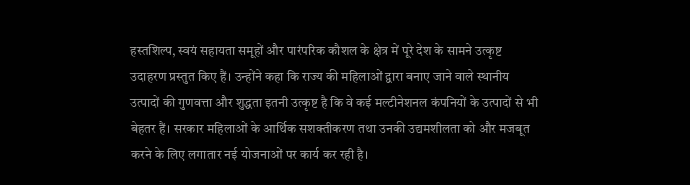हस्तशिल्प, स्वयं सहायता समूहों और पारंपरिक कौशल के क्षेत्र में पूरे देश के सामने उत्कृष्ट उदाहरण प्रस्तुत किए हैं। उन्होंने कहा कि राज्य की महिलाओं द्वारा बनाए जाने वाले स्थानीय उत्पादों की गुणवत्ता और शुद्धता इतनी उत्कृष्ट है कि वे कई मल्टीनेशनल कंपनियों के उत्पादों से भी बेहतर हैं। सरकार महिलाओं के आर्थिक सशक्तीकरण तथा उनकी उद्यमशीलता को और मजबूत करने के लिए लगातार नई योजनाओं पर कार्य कर रही है।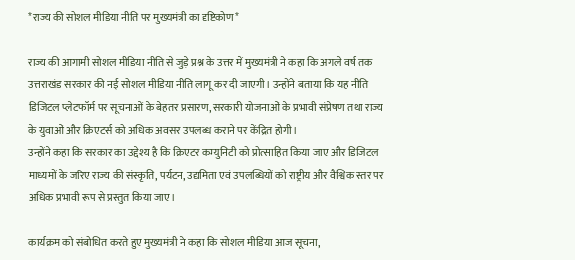*राज्य की सोशल मीडिया नीति पर मुख्यमंत्री का दृष्टिकोण*

राज्य की आगामी सोशल मीडिया नीति से जुड़े प्रश्न के उत्तर में मुख्यमंत्री ने कहा कि अगले वर्ष तक उत्तराखंड सरकार की नई सोशल मीडिया नीति लागू कर दी जाएगी। उन्होंने बताया कि यह नीति डिजिटल प्लेटफॉर्म पर सूचनाओं के बेहतर प्रसारण, सरकारी योजनाओं के प्रभावी संप्रेषण तथा राज्य के युवाओं और क्रिएटर्स को अधिक अवसर उपलब्ध कराने पर केंद्रित होगी।
उन्होंने कहा कि सरकार का उद्देश्य है कि क्रिएटर कम्युनिटी को प्रोत्साहित किया जाए और डिजिटल माध्यमों के जरिए राज्य की संस्कृति, पर्यटन, उद्यमिता एवं उपलब्धियों को राष्ट्रीय और वैश्विक स्तर पर अधिक प्रभावी रूप से प्रस्तुत किया जाए।

कार्यक्रम को संबोधित करते हुए मुख्यमंत्री ने कहा कि सोशल मीडिया आज सूचना,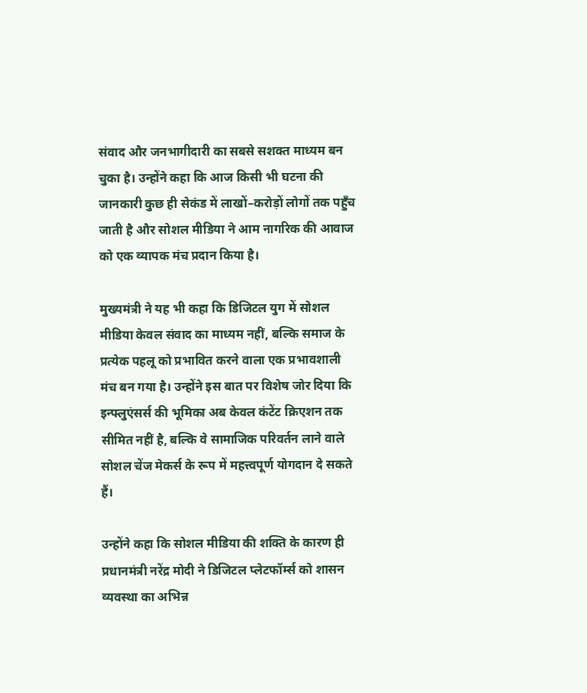संवाद और जनभागीदारी का सबसे सशक्त माध्यम बन चुका है। उन्होंने कहा कि आज किसी भी घटना की जानकारी कुछ ही सेकंड में लाखों–करोड़ों लोगों तक पहुँच जाती है और सोशल मीडिया ने आम नागरिक की आवाज को एक व्यापक मंच प्रदान किया है।

मुख्यमंत्री ने यह भी कहा कि डिजिटल युग में सोशल मीडिया केवल संवाद का माध्यम नहीं, बल्कि समाज के प्रत्येक पहलू को प्रभावित करने वाला एक प्रभावशाली मंच बन गया है। उन्होंने इस बात पर विशेष जोर दिया कि इन्फ्लुएंसर्स की भूमिका अब केवल कंटेंट क्रिएशन तक सीमित नहीं है, बल्कि वे सामाजिक परिवर्तन लाने वाले सोशल चेंज मेकर्स के रूप में महत्त्वपूर्ण योगदान दे सकते हैं।

उन्होंने कहा कि सोशल मीडिया की शक्ति के कारण ही प्रधानमंत्री नरेंद्र मोदी ने डिजिटल प्लेटफॉर्म्स को शासन व्यवस्था का अभिन्न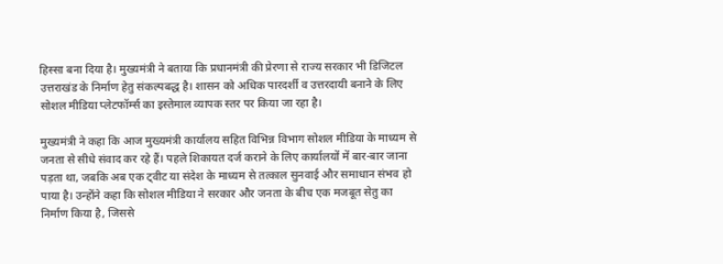हिस्सा बना दिया है। मुख्यमंत्री ने बताया कि प्रधानमंत्री की प्रेरणा से राज्य सरकार भी डिजिटल उत्तराखंड के निर्माण हेतु संकल्पबद्ध है। शासन को अधिक पारदर्शी व उत्तरदायी बनाने के लिए सोशल मीडिया प्लेटफॉर्म्स का इस्तेमाल व्यापक स्तर पर किया जा रहा है।

मुख्यमंत्री ने कहा कि आज मुख्यमंत्री कार्यालय सहित विभिन्न विभाग सोशल मीडिया के माध्यम से जनता से सीधे संवाद कर रहे हैं। पहले शिकायत दर्ज कराने के लिए कार्यालयों में बार-बार जाना पड़ता था, जबकि अब एक ट्वीट या संदेश के माध्यम से तत्काल सुनवाई और समाधान संभव हो पाया है। उन्होंने कहा कि सोशल मीडिया ने सरकार और जनता के बीच एक मजबूत सेतु का निर्माण किया है, जिससे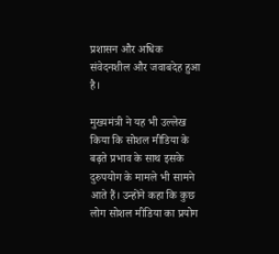प्रशासन और अधिक संवेदनशील और जवाबदेह हुआ है।

मुख्यमंत्री ने यह भी उल्लेख किया कि सोशल मीडिया के बढ़ते प्रभाव के साथ इसके दुरुपयोग के मामले भी सामने आते हैं। उन्होंने कहा कि कुछ लोग सोशल मीडिया का प्रयोग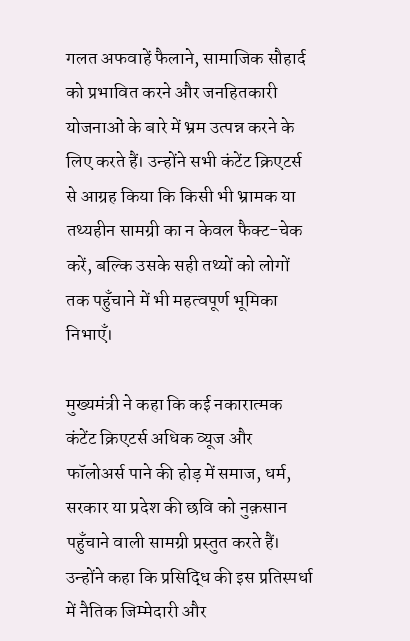गलत अफवाहें फैलाने, सामाजिक सौहार्द को प्रभावित करने और जनहितकारी योजनाओं के बारे में भ्रम उत्पन्न करने के लिए करते हैं। उन्होंने सभी कंटेंट क्रिएटर्स से आग्रह किया कि किसी भी भ्रामक या तथ्यहीन सामग्री का न केवल फैक्ट-चेक करें, बल्कि उसके सही तथ्यों को लोगों तक पहुँचाने में भी महत्वपूर्ण भूमिका निभाएँ।

मुख्यमंत्री ने कहा कि कई नकारात्मक कंटेंट क्रिएटर्स अधिक व्यूज और फॉलोअर्स पाने की होड़ में समाज, धर्म, सरकार या प्रदेश की छवि को नुक़सान पहुँचाने वाली सामग्री प्रस्तुत करते हैं। उन्होंने कहा कि प्रसिद्धि की इस प्रतिस्पर्धा में नैतिक जिम्मेदारी और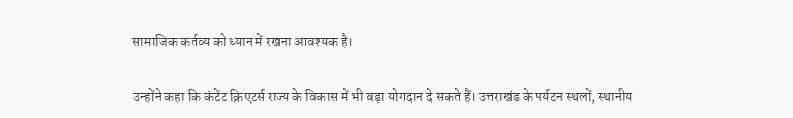सामाजिक कर्तव्य को ध्यान में रखना आवश्यक है।

उन्होंने कहा कि कंटेंट क्रिएटर्स राज्य के विकास में भी बड़ा योगदान दे सकते हैं। उत्तराखंड के पर्यटन स्थलों, स्थानीय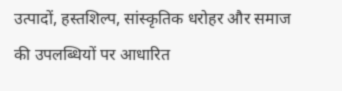उत्पादों, हस्तशिल्प, सांस्कृतिक धरोहर और समाज की उपलब्धियों पर आधारित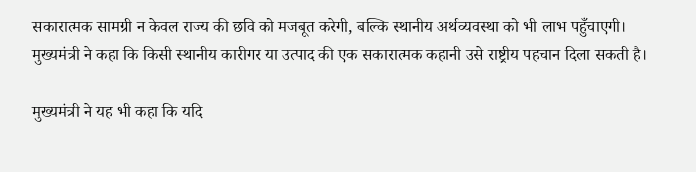सकारात्मक सामग्री न केवल राज्य की छवि को मजबूत करेगी, बल्कि स्थानीय अर्थव्यवस्था को भी लाभ पहुँचाएगी। मुख्यमंत्री ने कहा कि किसी स्थानीय कारीगर या उत्पाद की एक सकारात्मक कहानी उसे राष्ट्रीय पहचान दिला सकती है।

मुख्यमंत्री ने यह भी कहा कि यदि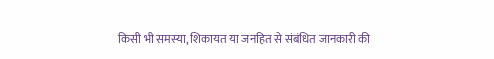किसी भी समस्या, शिकायत या जनहित से संबंधित जानकारी की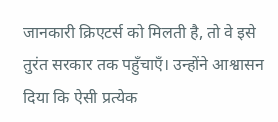जानकारी क्रिएटर्स को मिलती है, तो वे इसे तुरंत सरकार तक पहुँचाएँ। उन्होंने आश्वासन दिया कि ऐसी प्रत्येक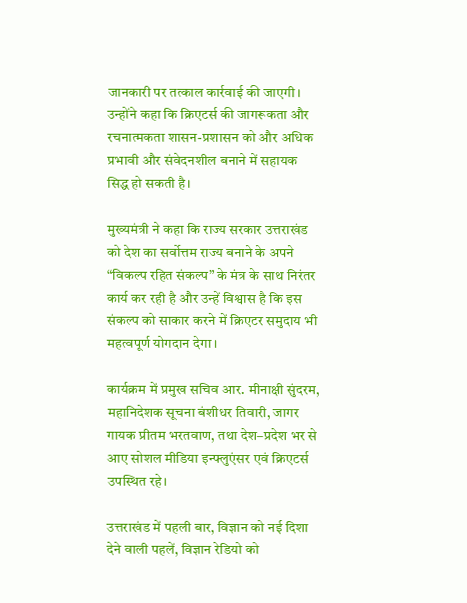जानकारी पर तत्काल कार्रवाई की जाएगी। उन्होंने कहा कि क्रिएटर्स की जागरूकता और रचनात्मकता शासन-प्रशासन को और अधिक प्रभावी और संवेदनशील बनाने में सहायक सिद्ध हो सकती है।

मुख्यमंत्री ने कहा कि राज्य सरकार उत्तराखंड को देश का सर्वोत्तम राज्य बनाने के अपने “विकल्प रहित संकल्प” के मंत्र के साथ निरंतर कार्य कर रही है और उन्हें विश्वास है कि इस संकल्प को साकार करने में क्रिएटर समुदाय भी महत्वपूर्ण योगदान देगा।

कार्यक्रम में प्रमुख सचिव आर. मीनाक्षी सुंदरम, महानिदेशक सूचना बंशीधर तिवारी, जागर गायक प्रीतम भरतवाण, तथा देश–प्रदेश भर से आए सोशल मीडिया इन्फ्लुएंसर एवं क्रिएटर्स उपस्थित रहे।

उत्तराखंड में पहली बार, विज्ञान को नई दिशा देने वाली पहलें, विज्ञान रेडियो को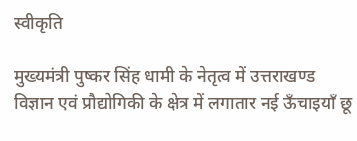स्वीकृति

मुख्यमंत्री पुष्कर सिंह धामी के नेतृत्व में उत्तराखण्ड विज्ञान एवं प्रौद्योगिकी के क्षेत्र में लगातार नई ऊँचाइयाँ छू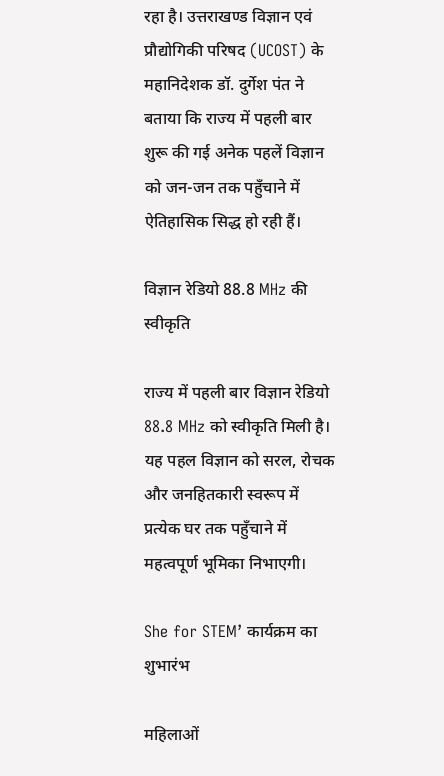रहा है। उत्तराखण्ड विज्ञान एवं प्रौद्योगिकी परिषद (UCOST) के महानिदेशक डॉ. दुर्गेश पंत ने बताया कि राज्य में पहली बार शुरू की गई अनेक पहलें विज्ञान को जन-जन तक पहुँचाने में ऐतिहासिक सिद्ध हो रही हैं।

विज्ञान रेडियो 88.8 MHz की स्वीकृति

राज्य में पहली बार विज्ञान रेडियो 88.8 MHz को स्वीकृति मिली है। यह पहल विज्ञान को सरल, रोचक और जनहितकारी स्वरूप में प्रत्येक घर तक पहुँचाने में महत्वपूर्ण भूमिका निभाएगी।

She for STEM’ कार्यक्रम का शुभारंभ

महिलाओं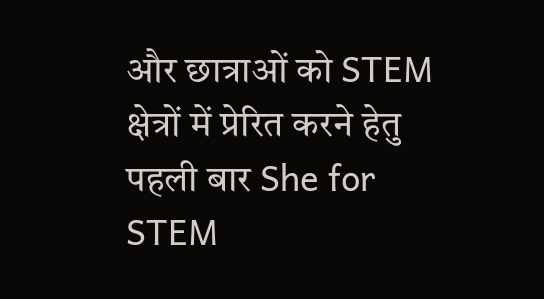और छात्राओं को STEM क्षेत्रों में प्रेरित करने हेतु पहली बार She for STEM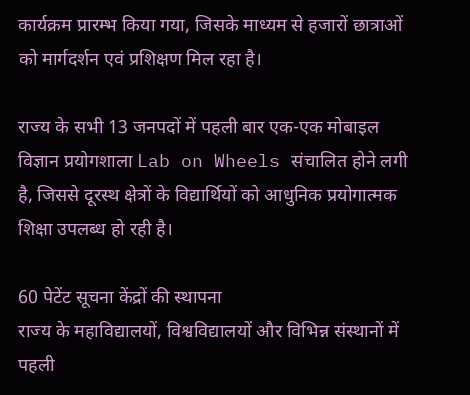कार्यक्रम प्रारम्भ किया गया, जिसके माध्यम से हजारों छात्राओं को मार्गदर्शन एवं प्रशिक्षण मिल रहा है।

राज्य के सभी 13 जनपदों में पहली बार एक-एक मोबाइल विज्ञान प्रयोगशाला Lab on Wheels संचालित होने लगी है, जिससे दूरस्थ क्षेत्रों के विद्यार्थियों को आधुनिक प्रयोगात्मक शिक्षा उपलब्ध हो रही है।

60 पेटेंट सूचना केंद्रों की स्थापना
राज्य के महाविद्यालयों, विश्वविद्यालयों और विभिन्न संस्थानों में पहली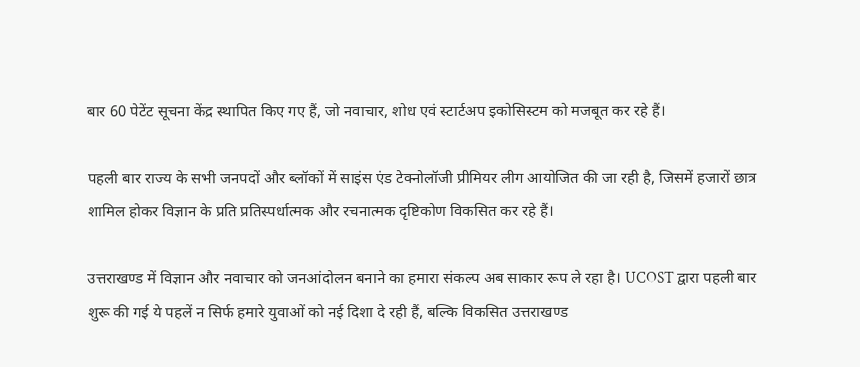बार 60 पेटेंट सूचना केंद्र स्थापित किए गए हैं, जो नवाचार, शोध एवं स्टार्टअप इकोसिस्टम को मजबूत कर रहे हैं।

पहली बार राज्य के सभी जनपदों और ब्लॉकों में साइंस एंड टेक्नोलॉजी प्रीमियर लीग आयोजित की जा रही है, जिसमें हजारों छात्र शामिल होकर विज्ञान के प्रति प्रतिस्पर्धात्मक और रचनात्मक दृष्टिकोण विकसित कर रहे हैं।

उत्तराखण्ड में विज्ञान और नवाचार को जनआंदोलन बनाने का हमारा संकल्प अब साकार रूप ले रहा है। UCOST द्वारा पहली बार शुरू की गई ये पहलें न सिर्फ हमारे युवाओं को नई दिशा दे रही हैं, बल्कि विकसित उत्तराखण्ड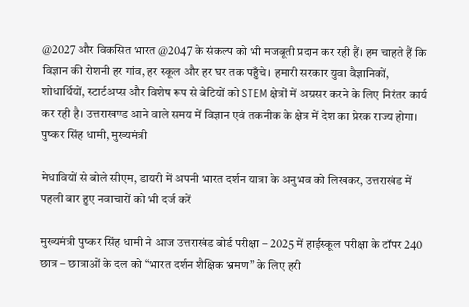@2027 और विकसित भारत @2047 के संकल्प को भी मजबूती प्रदान कर रही हैं। हम चाहते हैं कि विज्ञान की रोशनी हर गांव, हर स्कूल और हर घर तक पहुँचे। हमारी सरकार युवा वैज्ञानिकों, शोधार्थियों, स्टार्टअप्स और विशेष रूप से बेटियों को STEM क्षेत्रों में अग्रसर करने के लिए निरंतर कार्य कर रही है। उत्तराखण्ड आने वाले समय में विज्ञान एवं तकनीक के क्षेत्र में देश का प्रेरक राज्य होगा।
पुष्कर सिंह धामी, मुख्यमंत्री

मेधावियों से बोले सीएम, डायरी में अपनी भारत दर्शन यात्रा के अनुभव को लिखकर, उत्तराखंड में पहली बार हुए नवाचारों को भी दर्ज करें

मुख्यमंत्री पुष्कर सिंह धामी ने आज उत्तराखंड बोर्ड परीक्षा – 2025 में हाईस्कूल परीक्षा के टॉपर 240 छात्र – छात्राओं के दल को “भारत दर्शन शैक्षिक भ्रमण” के लिए हरी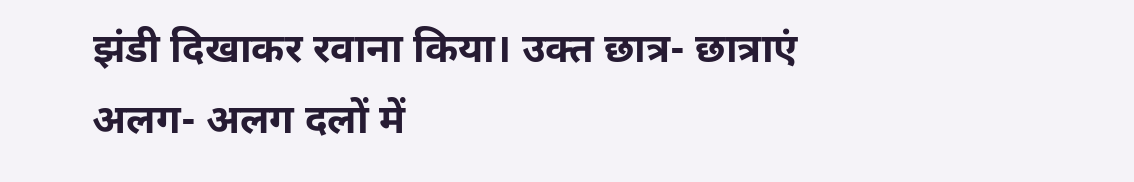झंडी दिखाकर रवाना किया। उक्त छात्र- छात्राएं अलग- अलग दलों में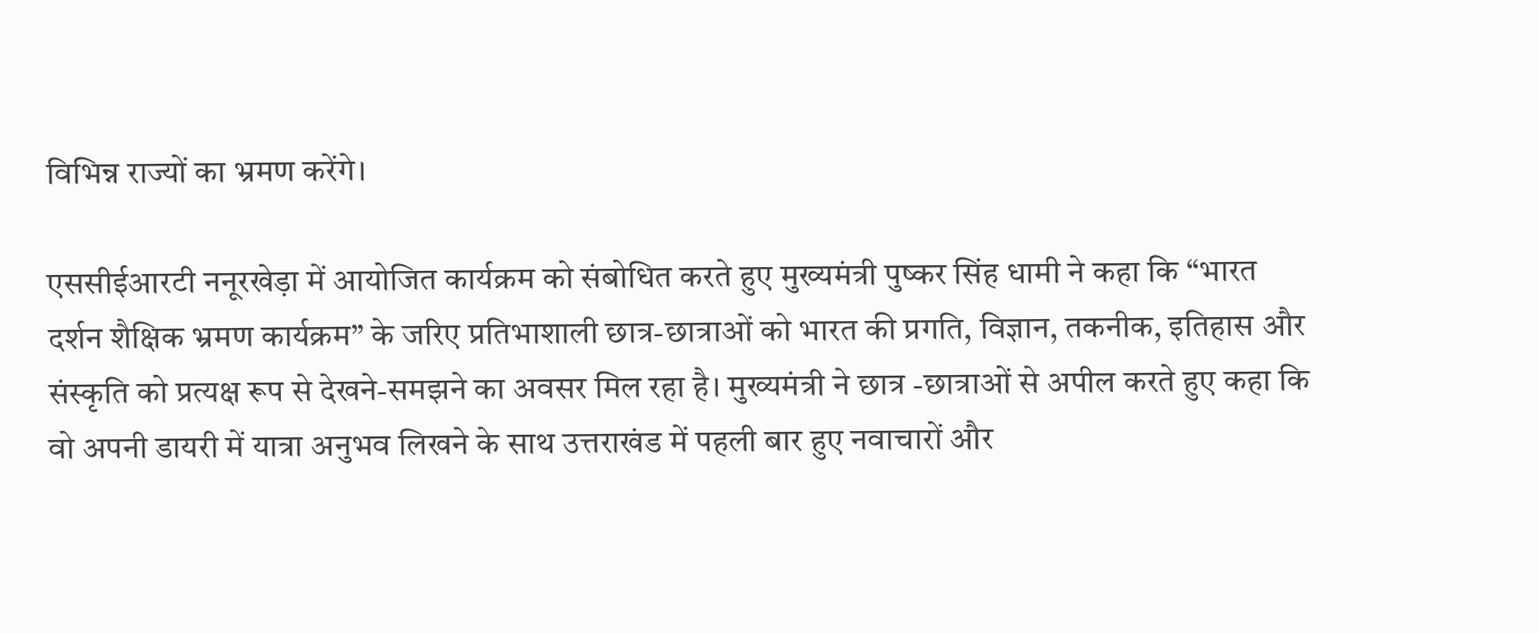विभिन्न राज्यों का भ्रमण करेंगे।

एससीईआरटी ननूरखेड़ा में आयोजित कार्यक्रम को संबोधित करते हुए मुख्यमंत्री पुष्कर सिंह धामी ने कहा कि “भारत दर्शन शैक्षिक भ्रमण कार्यक्रम” के जरिए प्रतिभाशाली छात्र-छात्राओं को भारत की प्रगति, विज्ञान, तकनीक, इतिहास और संस्कृति को प्रत्यक्ष रूप से देखने-समझने का अवसर मिल रहा है। मुख्यमंत्री ने छात्र -छात्राओं से अपील करते हुए कहा कि वो अपनी डायरी में यात्रा अनुभव लिखने के साथ उत्तराखंड में पहली बार हुए नवाचारों और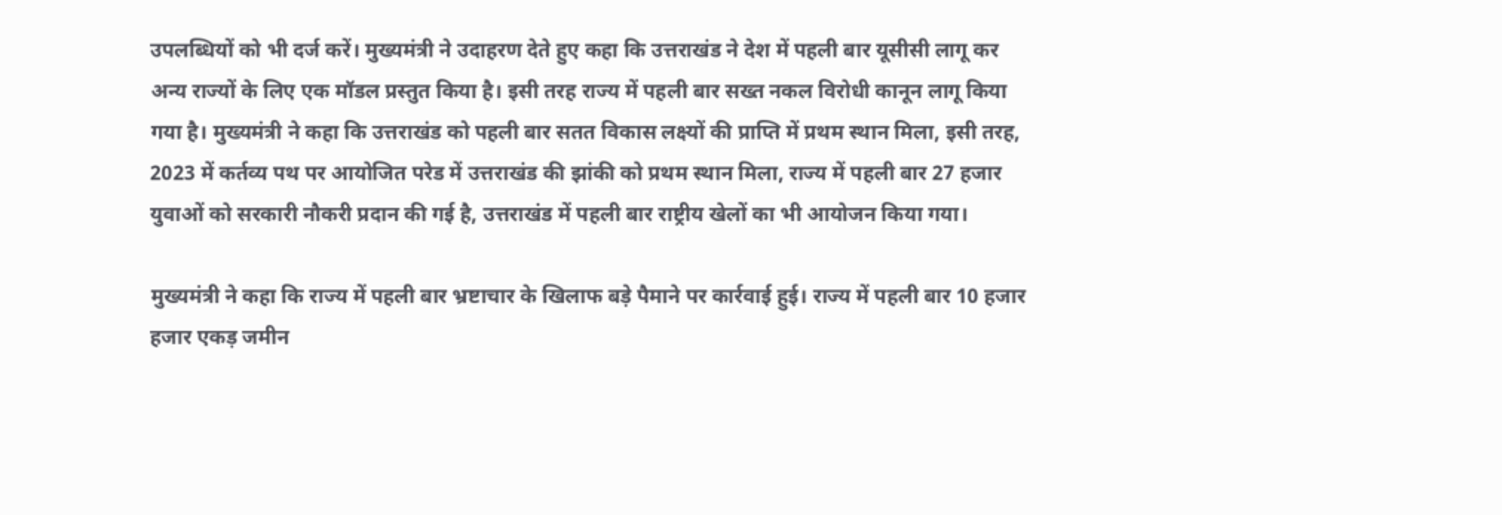उपलब्धियों को भी दर्ज करें। मुख्यमंत्री ने उदाहरण देते हुए कहा कि उत्तराखंड ने देश में पहली बार यूसीसी लागू कर अन्य राज्यों के लिए एक मॉडल प्रस्तुत किया है। इसी तरह राज्य में पहली बार सख्त नकल विरोधी कानून लागू किया गया है। मुख्यमंत्री ने कहा कि उत्तराखंड को पहली बार सतत विकास लक्ष्यों की प्राप्ति में प्रथम स्थान मिला, इसी तरह, 2023 में कर्तव्य पथ पर आयोजित परेड में उत्तराखंड की झांकी को प्रथम स्थान मिला, राज्य में पहली बार 27 हजार युवाओं को सरकारी नौकरी प्रदान की गई है, उत्तराखंड में पहली बार राष्ट्रीय खेलों का भी आयोजन किया गया।

मुख्यमंत्री ने कहा कि राज्य में पहली बार भ्रष्टाचार के खिलाफ बड़े पैमाने पर कार्रवाई हुई। राज्य में पहली बार 10 हजार हजार एकड़ जमीन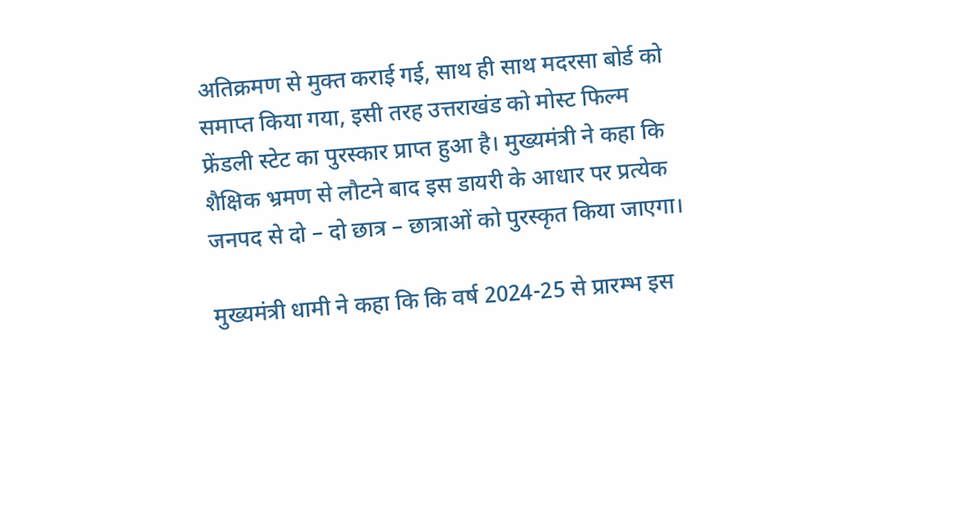अतिक्रमण से मुक्त कराई गई, साथ ही साथ मदरसा बोर्ड को समाप्त किया गया, इसी तरह उत्तराखंड को मोस्ट फिल्म फ्रेंडली स्टेट का पुरस्कार प्राप्त हुआ है। मुख्यमंत्री ने कहा कि शैक्षिक भ्रमण से लौटने बाद इस डायरी के आधार पर प्रत्येक जनपद से दो – दो छात्र – छात्राओं को पुरस्कृत किया जाएगा।

मुख्यमंत्री धामी ने कहा कि कि वर्ष 2024-25 से प्रारम्भ इस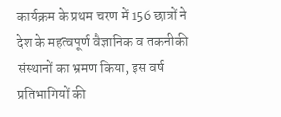कार्यक्रम के प्रथम चरण में 156 छात्रों ने देश के महत्वपूर्ण वैज्ञानिक व तकनीकी संस्थानों का भ्रमण किया, इस वर्ष प्रतिभागियों की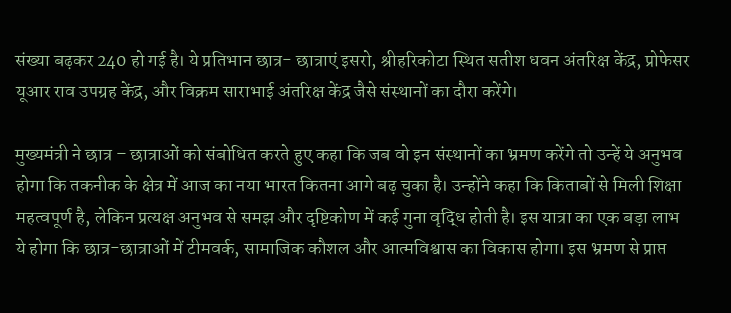संख्या बढ़कर 240 हो गई है। ये प्रतिभान छात्र- छात्राएं इसरो, श्रीहरिकोटा स्थित सतीश धवन अंतरिक्ष केंद्र, प्रोफेसर यूआर राव उपग्रह केंद्र, और विक्रम साराभाई अंतरिक्ष केंद्र जैसे संस्थानों का दौरा करेंगे।

मुख्यमंत्री ने छात्र – छात्राओं को संबोधित करते हुए कहा कि जब वो इन संस्थानों का भ्रमण करेंगे तो उन्हें ये अनुभव होगा कि तकनीक के क्षेत्र में आज का नया भारत कितना आगे बढ़ चुका है। उन्होंने कहा कि किताबों से मिली शिक्षा महत्वपूर्ण है, लेकिन प्रत्यक्ष अनुभव से समझ और दृष्टिकोण में कई गुना वृद्धि होती है। इस यात्रा का एक बड़ा लाभ ये होगा कि छात्र-छात्राओं में टीमवर्क, सामाजिक कौशल और आत्मविश्वास का विकास होगा। इस भ्रमण से प्राप्त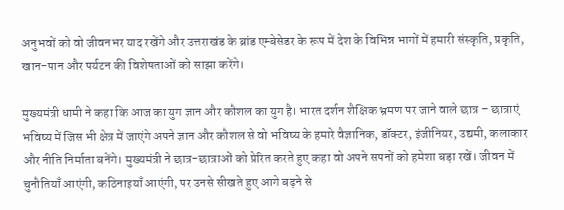अनुभवों को वो जीवनभर याद रखेंगे और उत्तराखंड के ब्रांड एम्बेसेडर के रूप में देश के विभिन्न भागों में हमारी संस्कृति, प्रकृति, खान-पान और पर्यटन की विशेषताओं को साझा करेंगे।

मुख्यमंत्री धामी ने कहा कि आज का युग ज्ञान और कौशल का युग है। भारत दर्शन शैक्षिक भ्रमण पर जाने वाले छात्र – छात्राएं भविष्य में जिस भी क्षेत्र में जाएंगे अपने ज्ञान और कौशल से वो भविष्य के हमारे वैज्ञानिक, डॉक्टर, इंजीनियर, उद्यमी, कलाकार और नीति निर्माता बनेंगे। मुख्यमंत्री ने छात्र-छात्राओं को प्रेरित करते हुए कहा वो अपने सपनों को हमेशा बड़ा रखें। जीवन में चुनौतियाँ आएंगी, कठिनाइयाँ आएंगी, पर उनसे सीखते हुए आगे बढ़ने से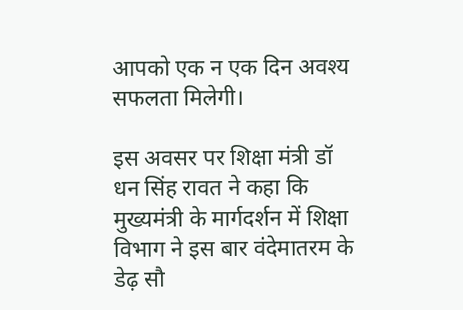आपको एक न एक दिन अवश्य सफलता मिलेगी।

इस अवसर पर शिक्षा मंत्री डॉ धन सिंह रावत ने कहा कि मुख्यमंत्री के मार्गदर्शन में शिक्षा विभाग ने इस बार वंदेमातरम के डेढ़ सौ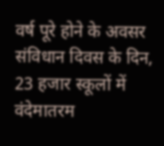वर्ष पूरे होने के अवसर संविधान दिवस के दिन, 23 हजार स्कूलों में वंदेमातरम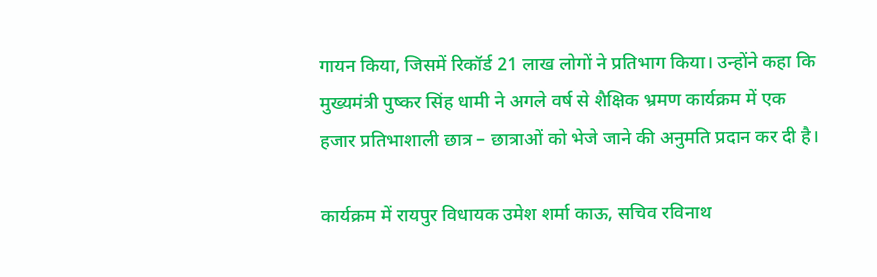गायन किया, जिसमें रिकॉर्ड 21 लाख लोगों ने प्रतिभाग किया। उन्होंने कहा कि मुख्यमंत्री पुष्कर सिंह धामी ने अगले वर्ष से शैक्षिक भ्रमण कार्यक्रम में एक हजार प्रतिभाशाली छात्र – छात्राओं को भेजे जाने की अनुमति प्रदान कर दी है।

कार्यक्रम में रायपुर विधायक उमेश शर्मा काऊ, सचिव रविनाथ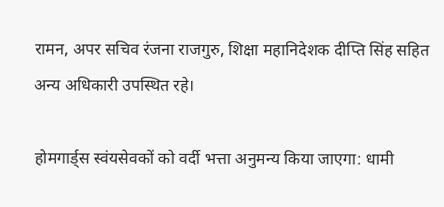रामन, अपर सचिव रंजना राजगुरु, शिक्षा महानिदेशक दीप्ति सिंह सहित अन्य अधिकारी उपस्थित रहे।

होमगार्ड्स स्वंयसेवकों को वर्दी भत्ता अनुमन्य किया जाएगा: धामी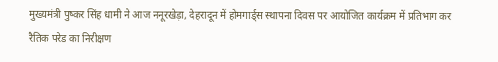मुख्यमंत्री पुष्कर सिंह धामी ने आज ननूरखेड़ा, देहरादून में होमगार्ड्स स्थापना दिवस पर आयोजित कार्यक्रम में प्रतिभाग कर रैतिक परेड का निरीक्षण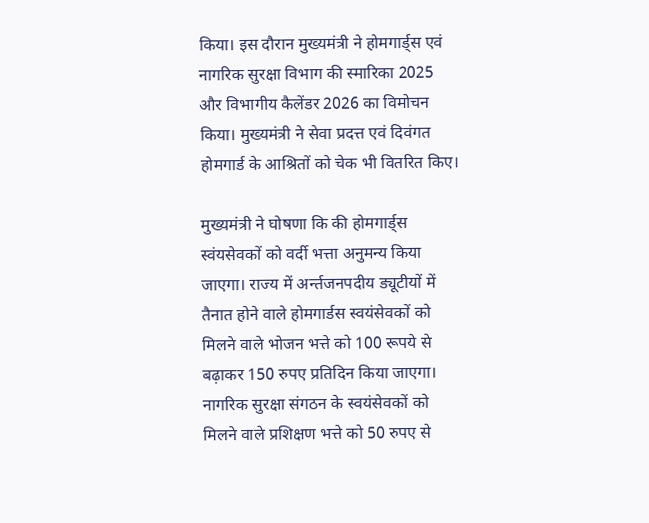किया। इस दौरान मुख्यमंत्री ने होमगार्ड्स एवं नागरिक सुरक्षा विभाग की स्मारिका 2025 और विभागीय कैलेंडर 2026 का विमोचन किया। मुख्यमंत्री ने सेवा प्रदत्त एवं दिवंगत होमगार्ड के आश्रितों को चेक भी वितरित किए।

मुख्यमंत्री ने घोषणा कि की होमगार्ड्स स्वंयसेवकों को वर्दी भत्ता अनुमन्य किया जाएगा। राज्य में अर्न्तजनपदीय ड्यूटीयों में तैनात होने वाले होमगार्डस स्वयंसेवकों को मिलने वाले भोजन भत्ते को 100 रूपये से बढ़ाकर 150 रुपए प्रतिदिन किया जाएगा। नागरिक सुरक्षा संगठन के स्वयंसेवकों को मिलने वाले प्रशिक्षण भत्ते को 50 रुपए से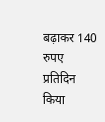बढ़ाकर 140 रुपए प्रतिदिन किया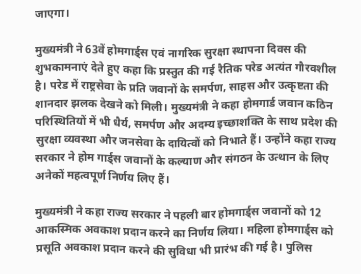जाएगा।

मुख्यमंत्री ने 63वें होमगार्ड्स एवं नागरिक सुरक्षा स्थापना दिवस की शुभकामनाएं देते हुए कहा कि प्रस्तुत की गई रैतिक परेड अत्यंत गौरवशील है। परेड में राष्ट्रसेवा के प्रति जवानों के समर्पण, साहस और उत्कृष्टता की शानदार झलक देखने को मिली। मुख्यमंत्री ने कहा होमगार्ड जवान कठिन परिस्थितियों में भी धैर्य, समर्पण और अदम्य इच्छाशक्ति के साथ प्रदेश की सुरक्षा व्यवस्था और जनसेवा के दायित्वों को निभाते हैं। उन्होंने कहा राज्य सरकार ने होम गार्ड्स जवानों के कल्याण और संगठन के उत्थान के लिए अनेकों महत्वपूर्ण निर्णय लिए हैं।

मुख्यमंत्री ने कहा राज्य सरकार ने पहली बार होमगार्ड्स जवानों को 12 आकस्मिक अवकाश प्रदान करने का निर्णय लिया। महिला होमगार्ड्स को प्रसूति अवकाश प्रदान करने की सुविधा भी प्रारंभ की गई है। पुलिस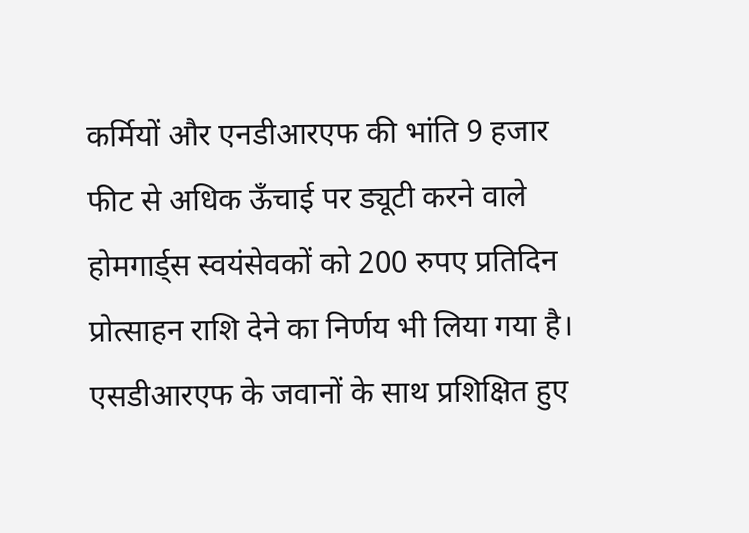कर्मियों और एनडीआरएफ की भांति 9 हजार फीट से अधिक ऊँचाई पर ड्यूटी करने वाले होमगार्ड्स स्वयंसेवकों को 200 रुपए प्रतिदिन प्रोत्साहन राशि देने का निर्णय भी लिया गया है। एसडीआरएफ के जवानों के साथ प्रशिक्षित हुए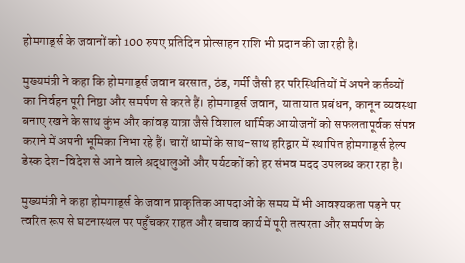होमगार्ड्स के जवानों को 100 रुपए प्रतिदिन प्रोत्साहन राशि भी प्रदान की जा रही है।

मुख्यमंत्री ने कहा कि होमगार्ड्स जवान बरसात, ठंड, गर्मी जैसी हर परिस्थितियों में अपने कर्तव्यों का निर्वहन पूरी निष्ठा और समर्पण से करते हैं। होमगार्ड्स जवान, यातायात प्रबंधन, कानून व्यवस्था बनाए रखने के साथ कुंभ और कांवड़ यात्रा जैसे विशाल धार्मिक आयोजनों को सफलतापूर्वक संपन्न कराने में अपनी भूमिका निभा रहे हैं। चारों धामों के साथ-साथ हरिद्वार में स्थापित होमगार्ड्स हेल्प डेस्क देश-विदेश से आने वाले श्रद्धालुओं और पर्यटकों को हर संभव मदद उपलब्ध करा रहा है।

मुख्यमंत्री ने कहा होमगार्ड्स के जवान प्राकृतिक आपदाओं के समय में भी आवश्यकता पड़ने पर त्वरित रूप से घटनास्थल पर पहुँचकर राहत और बचाव कार्य में पूरी तत्परता और समर्पण के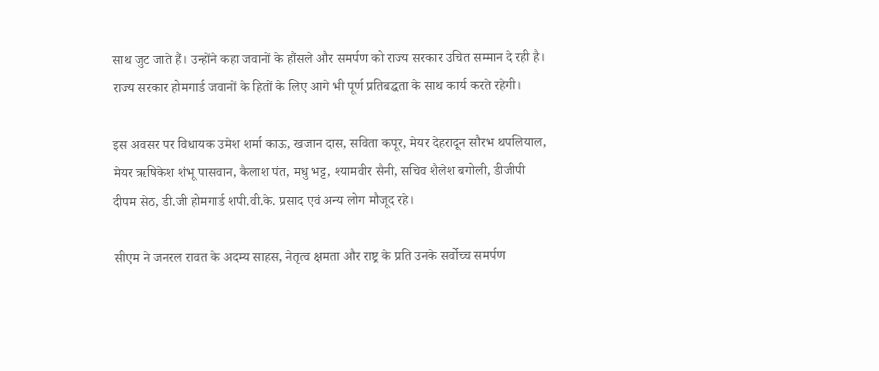साथ जुट जाते हैं। उन्होंने कहा जवानों के हौंसले और समर्पण को राज्य सरकार उचित सम्मान दे रही है। राज्य सरकार होमगार्ड जवानों के हितों के लिए आगे भी पूर्ण प्रतिबद्धता के साथ कार्य करते रहेगी।

इस अवसर पर विधायक उमेश शर्मा काऊ, खजान दास, सविता कपूर, मेयर देहरादून सौरभ थपलियाल, मेयर ऋषिकेश शंभू पासवान, कैलाश पंत, मधु भट्ट, श्यामवीर सैनी, सचिव शैलेश बगोली, डीजीपी दीपम सेठ, डी.जी होमगार्ड शपी.वी.के. प्रसाद एवं अन्य लोग मौजूद रहे।

सीएम ने जनरल रावत के अदम्य साहस, नेतृत्व क्षमता और राष्ट्र के प्रति उनके सर्वोच्च समर्पण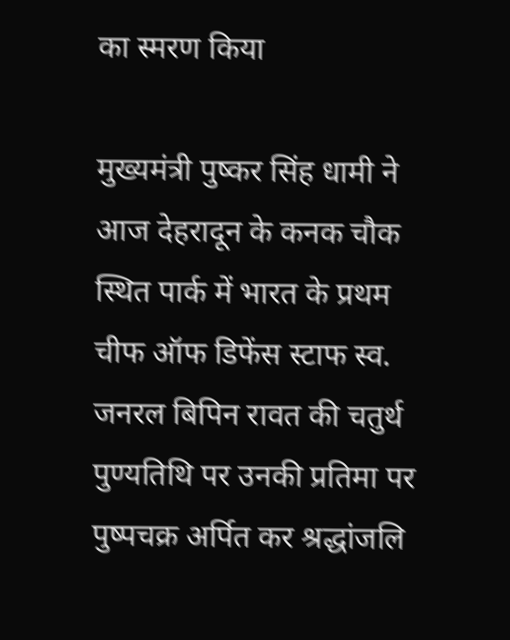का स्मरण किया

मुख्यमंत्री पुष्कर सिंह धामी ने आज देहरादून के कनक चौक स्थित पार्क में भारत के प्रथम चीफ ऑफ डिफेंस स्टाफ स्व. जनरल बिपिन रावत की चतुर्थ पुण्यतिथि पर उनकी प्रतिमा पर पुष्पचक्र अर्पित कर श्रद्धांजलि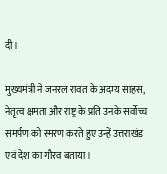दी।

मुख्यमंत्री ने जनरल रावत के अदम्य साहस, नेतृत्व क्षमता और राष्ट्र के प्रति उनके सर्वोच्च समर्पण को स्मरण करते हुए उन्हें उत्तराखंड एवं देश का गौरव बताया।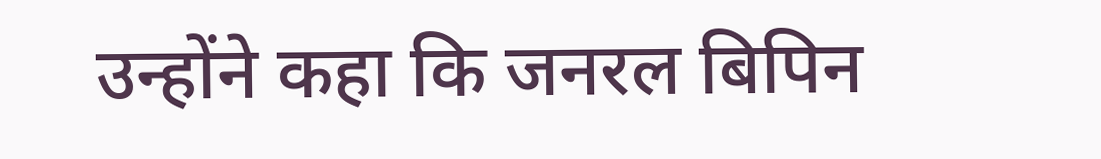उन्होंने कहा कि जनरल बिपिन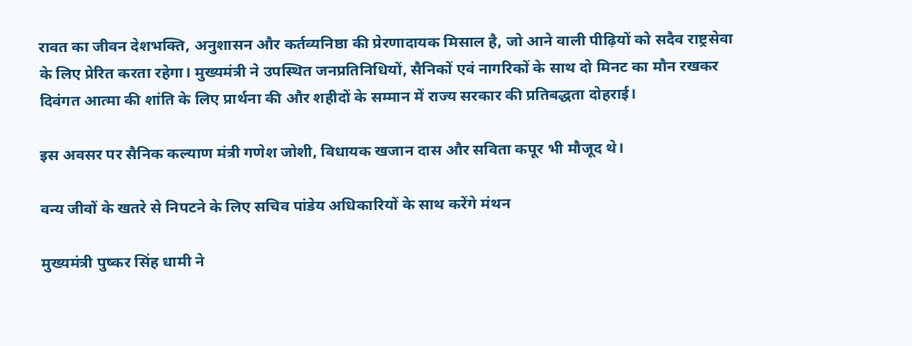रावत का जीवन देशभक्ति, अनुशासन और कर्तव्यनिष्ठा की प्रेरणादायक मिसाल है, जो आने वाली पीढ़ियों को सदैव राष्ट्रसेवा के लिए प्रेरित करता रहेगा। मुख्यमंत्री ने उपस्थित जनप्रतिनिधियों, सैनिकों एवं नागरिकों के साथ दो मिनट का मौन रखकर दिवंगत आत्मा की शांति के लिए प्रार्थना की और शहीदों के सम्मान में राज्य सरकार की प्रतिबद्धता दोहराई।

इस अवसर पर सैनिक कल्याण मंत्री गणेश जोशी, विधायक खजान दास और सविता कपूर भी मौजूद थे।

वन्य जीवों के खतरे से निपटने के लिए सचिव पांडेय अधिकारियों के साथ करेंगे मंथन

मुख्यमंत्री पुष्कर सिंह धामी ने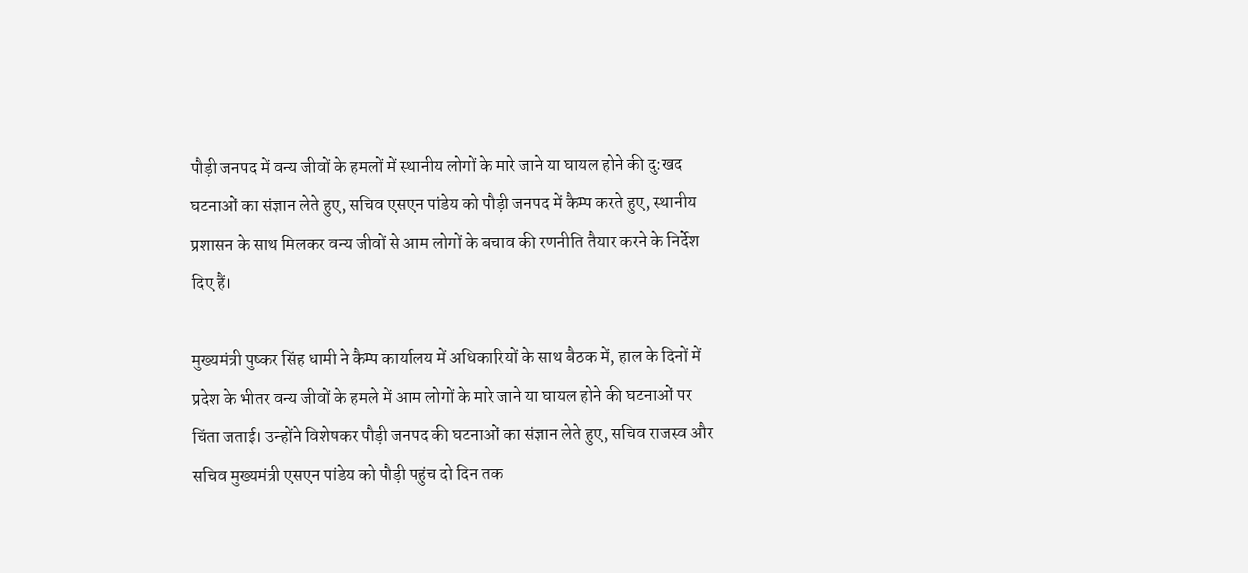पौड़ी जनपद में वन्य जीवों के हमलों में स्थानीय लोगों के मारे जाने या घायल होने की दु:खद घटनाओं का संज्ञान लेते हुए, सचिव एसएन पांडेय को पौड़ी जनपद में कैम्प करते हुए, स्थानीय प्रशासन के साथ मिलकर वन्य जीवों से आम लोगों के बचाव की रणनीति तैयार करने के निर्देश दिए हैं।

मुख्यमंत्री पुष्कर सिंह धामी ने कैम्प कार्यालय में अधिकारियों के साथ बैठक में, हाल के दिनों में प्रदेश के भीतर वन्य जीवों के हमले में आम लोगों के मारे जाने या घायल होने की घटनाओं पर चिंता जताई। उन्होंने विशेषकर पौड़ी जनपद की घटनाओं का संज्ञान लेते हुए, सचिव राजस्व और सचिव मुख्यमंत्री एसएन पांडेय को पौड़ी पहुंच दो दिन तक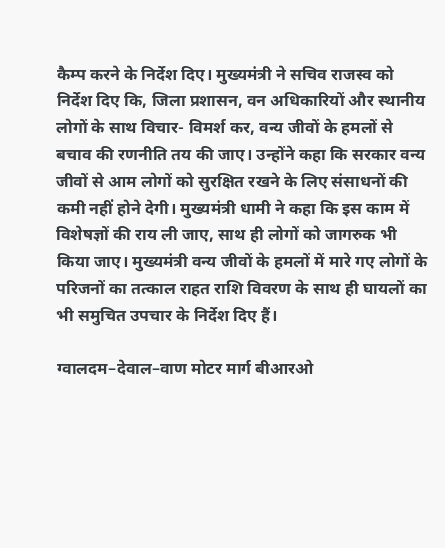कैम्प करने के निर्देश दिए। मुख्यमंत्री ने सचिव राजस्व को निर्देश दिए कि, जिला प्रशासन, वन अधिकारियों और स्थानीय लोगों के साथ विचार- विमर्श कर, वन्य जीवों के हमलों से बचाव की रणनीति तय की जाए। उन्होंने कहा कि सरकार वन्य जीवों से आम लोगों को सुरक्षित रखने के लिए संसाधनों की कमी नहीं होने देगी। मुख्यमंत्री धामी ने कहा कि इस काम में विशेषज्ञों की राय ली जाए, साथ ही लोगों को जागरुक भी किया जाए। मुख्यमंत्री वन्य जीवों के हमलों में मारे गए लोगों के परिजनों का तत्काल राहत राशि विवरण के साथ ही घायलों का भी समुचित उपचार के निर्देश दिए हैं।

ग्वालदम–देवाल–वाण मोटर मार्ग बीआरओ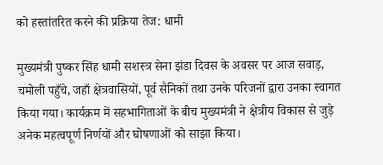को हस्तांतरित करने की प्रक्रिया तेज: धामी

मुख्यमंत्री पुष्कर सिंह धामी सशस्त्र सेना झंडा दिवस के अवसर पर आज सवाड़, चमोली पहुँचे, जहाँ क्षेत्रवासियों, पूर्व सैनिकों तथा उनके परिजनों द्वारा उनका स्वागत किया गया। कार्यक्रम में सहभागिताओं के बीच मुख्यमंत्री ने क्षेत्रीय विकास से जुड़े अनेक महत्वपूर्ण निर्णयों और घोषणाओं को साझा किया।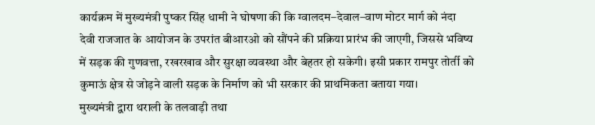कार्यक्रम में मुख्यमंत्री पुष्कर सिंह धामी ने घोषणा की कि ग्वालदम–देवाल–वाण मोटर मार्ग को नंदा देवी राजजात के आयोजन के उपरांत बीआरओ को सौंपने की प्रक्रिया प्रारंभ की जाएगी, जिससे भविष्य में सड़क की गुणवत्ता, रखरखाव और सुरक्षा व्यवस्था और बेहतर हो सकेगी। इसी प्रकार रामपुर तोर्ती को कुमाऊं क्षेत्र से जोड़ने वाली सड़क के निर्माण को भी सरकार की प्राथमिकता बताया गया।
मुख्यमंत्री द्वारा थराली के तलवाड़ी तथा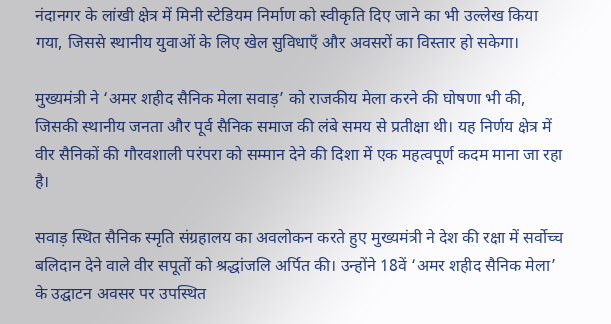नंदानगर के लांखी क्षेत्र में मिनी स्टेडियम निर्माण को स्वीकृति दिए जाने का भी उल्लेख किया गया, जिससे स्थानीय युवाओं के लिए खेल सुविधाएँ और अवसरों का विस्तार हो सकेगा।

मुख्यमंत्री ने ‘अमर शहीद सैनिक मेला सवाड़’ को राजकीय मेला करने की घोषणा भी की, जिसकी स्थानीय जनता और पूर्व सैनिक समाज की लंबे समय से प्रतीक्षा थी। यह निर्णय क्षेत्र में वीर सैनिकों की गौरवशाली परंपरा को सम्मान देने की दिशा में एक महत्वपूर्ण कदम माना जा रहा है।

सवाड़ स्थित सैनिक स्मृति संग्रहालय का अवलोकन करते हुए मुख्यमंत्री ने देश की रक्षा में सर्वोच्च बलिदान देने वाले वीर सपूतों को श्रद्धांजलि अर्पित की। उन्होंने 18वें ‘अमर शहीद सैनिक मेला’ के उद्घाटन अवसर पर उपस्थित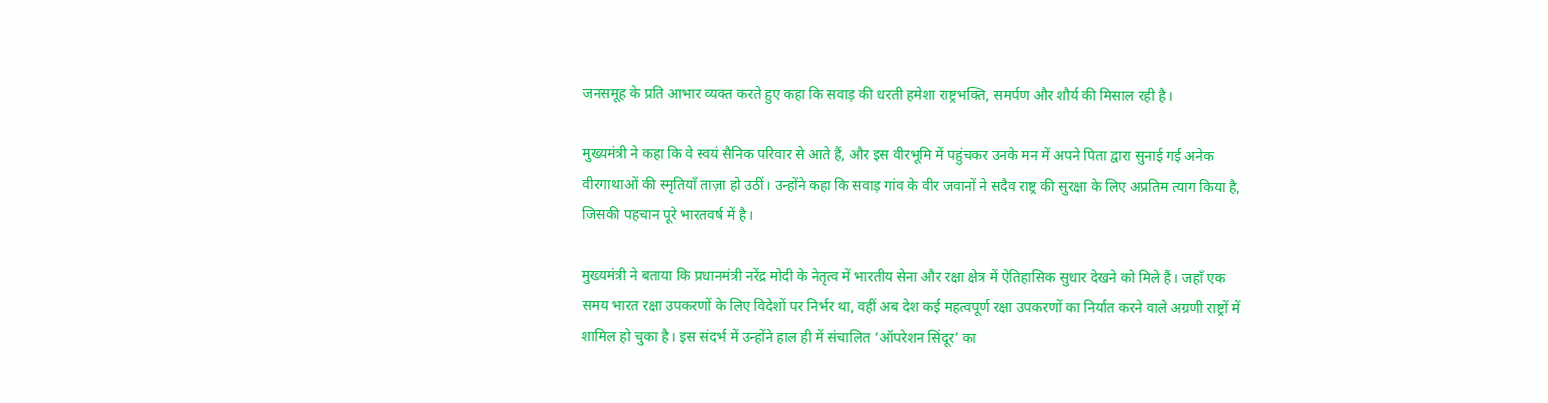जनसमूह के प्रति आभार व्यक्त करते हुए कहा कि सवाड़ की धरती हमेशा राष्ट्रभक्ति, समर्पण और शौर्य की मिसाल रही है।

मुख्यमंत्री ने कहा कि वे स्वयं सैनिक परिवार से आते हैं, और इस वीरभूमि में पहुंचकर उनके मन में अपने पिता द्वारा सुनाई गई अनेक वीरगाथाओं की स्मृतियाँ ताज़ा हो उठीं। उन्होंने कहा कि सवाड़ गांव के वीर जवानों ने सदैव राष्ट्र की सुरक्षा के लिए अप्रतिम त्याग किया है, जिसकी पहचान पूरे भारतवर्ष में है।

मुख्यमंत्री ने बताया कि प्रधानमंत्री नरेंद्र मोदी के नेतृत्व में भारतीय सेना और रक्षा क्षेत्र में ऐतिहासिक सुधार देखने को मिले हैं। जहाँ एक समय भारत रक्षा उपकरणों के लिए विदेशों पर निर्भर था, वहीं अब देश कई महत्वपूर्ण रक्षा उपकरणों का निर्यात करने वाले अग्रणी राष्ट्रों में शामिल हो चुका है। इस संदर्भ में उन्होंने हाल ही में संचालित ‘ऑपरेशन सिंदूर’ का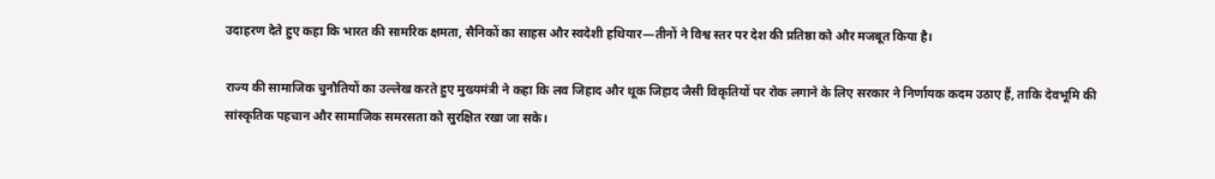उदाहरण देते हुए कहा कि भारत की सामरिक क्षमता, सैनिकों का साहस और स्वदेशी हथियार—तीनों ने विश्व स्तर पर देश की प्रतिष्ठा को और मजबूत किया है।

राज्य की सामाजिक चुनौतियों का उल्लेख करते हुए मुख्यमंत्री ने कहा कि लव जिहाद और थूक जिहाद जैसी विकृतियों पर रोक लगाने के लिए सरकार ने निर्णायक कदम उठाए हैं, ताकि देवभूमि की सांस्कृतिक पहचान और सामाजिक समरसता को सुरक्षित रखा जा सके।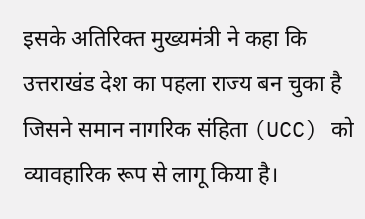इसके अतिरिक्त मुख्यमंत्री ने कहा कि उत्तराखंड देश का पहला राज्य बन चुका है जिसने समान नागरिक संहिता (UCC) को व्यावहारिक रूप से लागू किया है।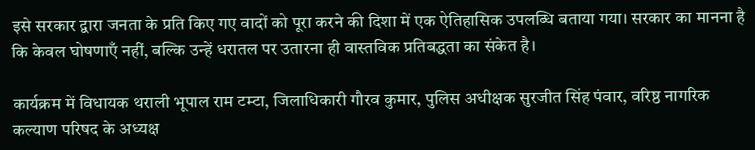इसे सरकार द्वारा जनता के प्रति किए गए वादों को पूरा करने की दिशा में एक ऐतिहासिक उपलब्धि बताया गया। सरकार का मानना है कि केवल घोषणाएँ नहीं, बल्कि उन्हें धरातल पर उतारना ही वास्तविक प्रतिबद्धता का संकेत है।

कार्यक्रम में विधायक थराली भूपाल राम टम्टा, जिलाधिकारी गौरव कुमार, पुलिस अधीक्षक सुरजीत सिंह पंवार, वरिष्ठ नागरिक कल्याण परिषद के अध्यक्ष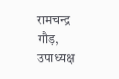रामचन्द्र गौड़, उपाध्यक्ष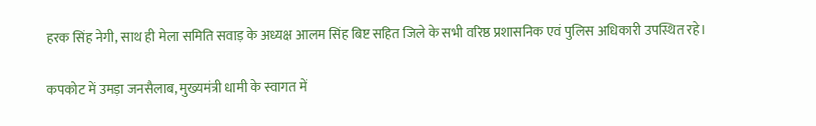हरक सिंह नेगी, साथ ही मेला समिति सवाड़ के अध्यक्ष आलम सिंह बिष्ट सहित जिले के सभी वरिष्ठ प्रशासनिक एवं पुलिस अधिकारी उपस्थित रहे।

कपकोट में उमड़ा जनसैलाब, मुख्यमंत्री धामी के स्वागत में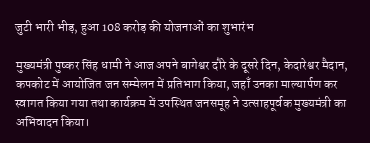जुटी भारी भीड़, हुआ 108 करोड़ की योजनाओं का शुभारंभ

मुख्यमंत्री पुष्कर सिंह धामी ने आज अपने बागेश्वर दौरे के दूसरे दिन, केदारेश्वर मैदान, कपकोट में आयोजित जन सम्मेलन में प्रतिभाग किया, जहाँ उनका माल्यार्पण कर स्वागत किया गया तथा कार्यक्रम में उपस्थित जनसमूह ने उत्साहपूर्वक मुख्यमंत्री का अभिवादन किया।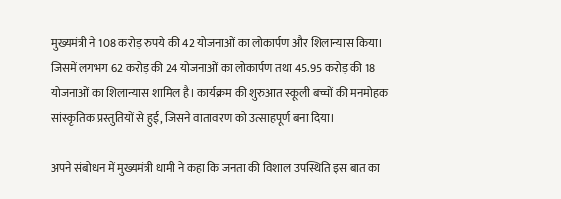मुख्यमंत्री ने 108 करोड़ रुपये की 42 योजनाओं का लोकार्पण और शिलान्यास किया। जिसमें लगभग 62 करोड़ की 24 योजनाओं का लोकार्पण तथा 45.95 करोड़ की 18 योजनाओं का शिलान्यास शामिल है। कार्यक्रम की शुरुआत स्कूली बच्चों की मनमोहक सांस्कृतिक प्रस्तुतियों से हुई, जिसने वातावरण को उत्साहपूर्ण बना दिया।

अपने संबोधन में मुख्यमंत्री धामी ने कहा कि जनता की विशाल उपस्थिति इस बात का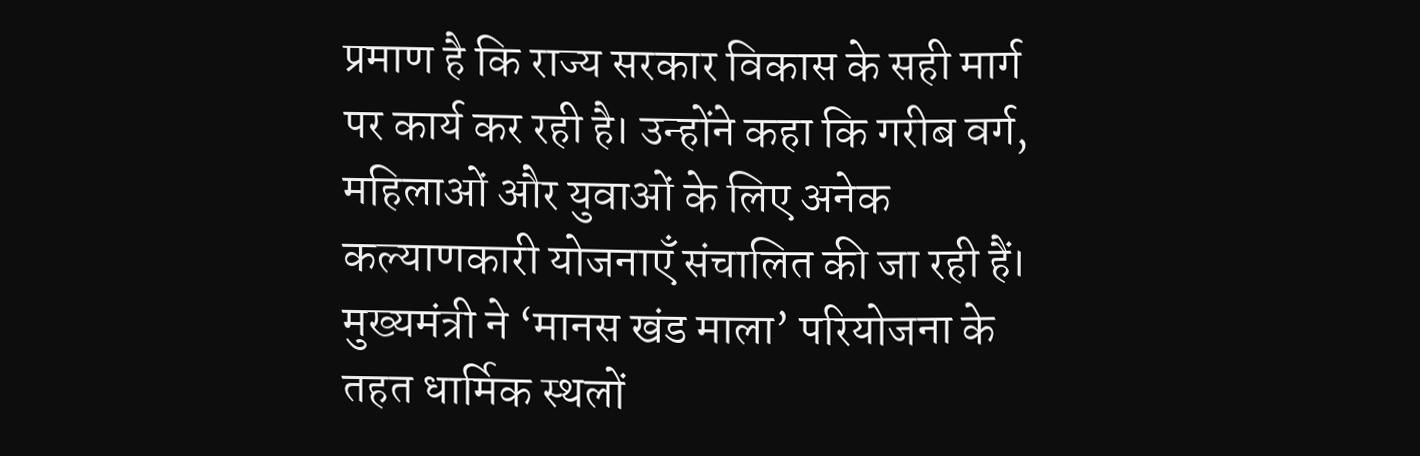प्रमाण है कि राज्य सरकार विकास के सही मार्ग पर कार्य कर रही है। उन्होंने कहा कि गरीब वर्ग, महिलाओं और युवाओं के लिए अनेक कल्याणकारी योजनाएँ संचालित की जा रही हैं। मुख्यमंत्री ने ‘मानस खंड माला’ परियोजना के तहत धार्मिक स्थलों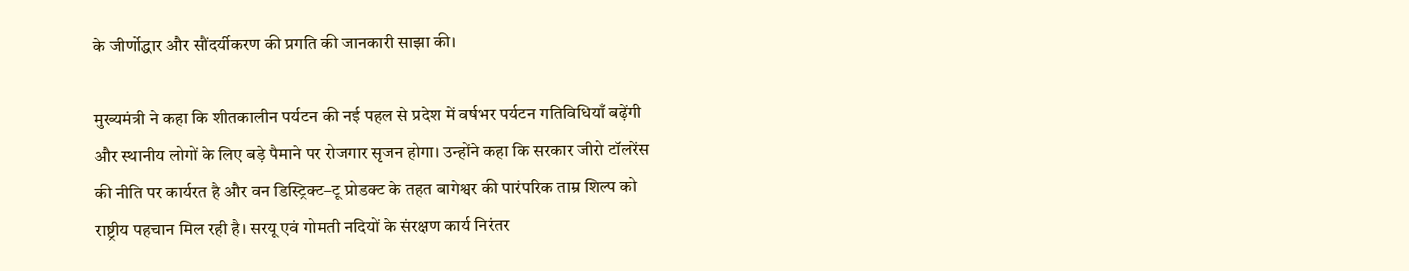के जीर्णोद्धार और सौंदर्यीकरण की प्रगति की जानकारी साझा की।

मुख्यमंत्री ने कहा कि शीतकालीन पर्यटन की नई पहल से प्रदेश में वर्षभर पर्यटन गतिविधियाँ बढ़ेंगी और स्थानीय लोगों के लिए बड़े पैमाने पर रोजगार सृजन होगा। उन्होंने कहा कि सरकार जीरो टॉलरेंस की नीति पर कार्यरत है और वन डिस्ट्रिक्ट–टू प्रोडक्ट के तहत बागेश्वर की पारंपरिक ताम्र शिल्प को राष्ट्रीय पहचान मिल रही है। सरयू एवं गोमती नदियों के संरक्षण कार्य निरंतर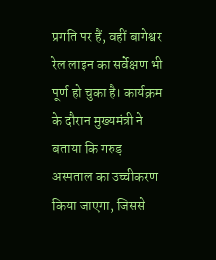प्रगति पर हैं, वहीं बागेश्वर रेल लाइन का सर्वेक्षण भी पूर्ण हो चुका है। कार्यक्रम के दौरान मुख्यमंत्री ने बताया कि गरुड़ अस्पताल का उच्चीकरण किया जाएगा, जिससे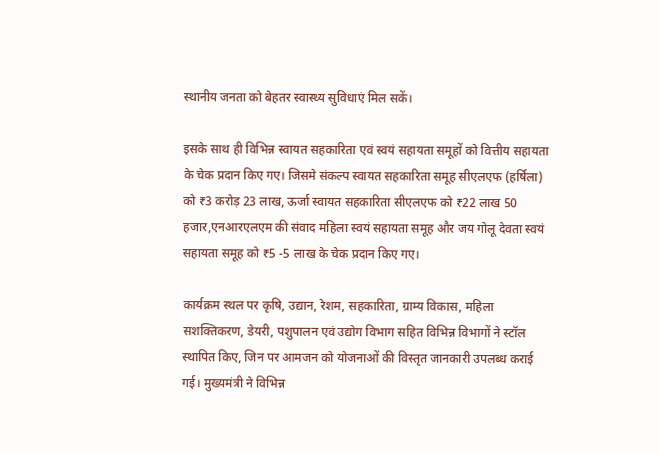स्थानीय जनता को बेहतर स्वास्थ्य सुविधाएं मिल सकें।

इसके साथ ही विभिन्न स्वायत सहकारिता एवं स्वयं सहायता समूहों को वित्तीय सहायता के चेक प्रदान किए गए। जिसमे संकल्प स्वायत सहकारिता समूह सीएलएफ (हर्षिला) को ₹3 करोड़ 23 लाख, ऊर्जा स्वायत सहकारिता सीएलएफ को ₹22 लाख 50 हजार,एनआरएलएम की संवाद महिला स्वयं सहायता समूह और जय गोलू देवता स्वयं सहायता समूह को ₹5 -5 लाख के चेक प्रदान किए गए।

कार्यक्रम स्थल पर कृषि, उद्यान, रेशम, सहकारिता, ग्राम्य विकास, महिला सशक्तिकरण, डेयरी, पशुपालन एवं उद्योग विभाग सहित विभिन्न विभागों ने स्टॉल स्थापित किए, जिन पर आमजन को योजनाओं की विस्तृत जानकारी उपलब्ध कराई गई। मुख्यमंत्री ने विभिन्न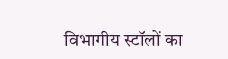विभागीय स्टॉलों का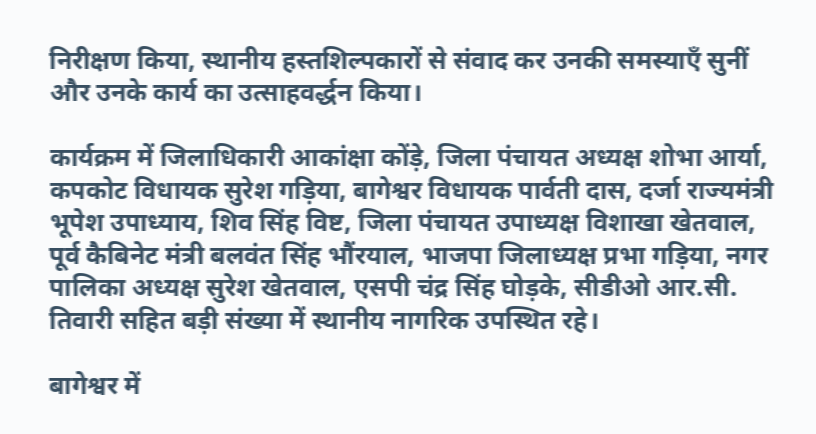निरीक्षण किया, स्थानीय हस्तशिल्पकारों से संवाद कर उनकी समस्याएँ सुनीं और उनके कार्य का उत्साहवर्द्धन किया।

कार्यक्रम में जिलाधिकारी आकांक्षा कोंड़े, जिला पंचायत अध्यक्ष शोभा आर्या, कपकोट विधायक सुरेश गड़िया, बागेश्वर विधायक पार्वती दास, दर्जा राज्यमंत्री भूपेश उपाध्याय, शिव सिंह विष्ट, जिला पंचायत उपाध्यक्ष विशाखा खेतवाल, पूर्व कैबिनेट मंत्री बलवंत सिंह भौंरयाल, भाजपा जिलाध्यक्ष प्रभा गड़िया, नगर पालिका अध्यक्ष सुरेश खेतवाल, एसपी चंद्र सिंह घोड़के, सीडीओ आर.सी. तिवारी सहित बड़ी संख्या में स्थानीय नागरिक उपस्थित रहे।

बागेश्वर में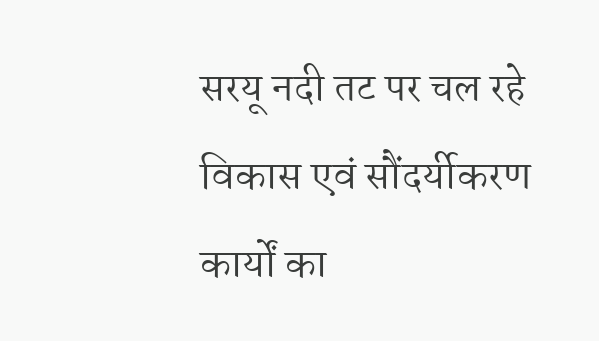सरयू नदी तट पर चल रहे विकास एवं सौंदर्यीकरण कार्यों का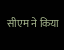सीएम ने किया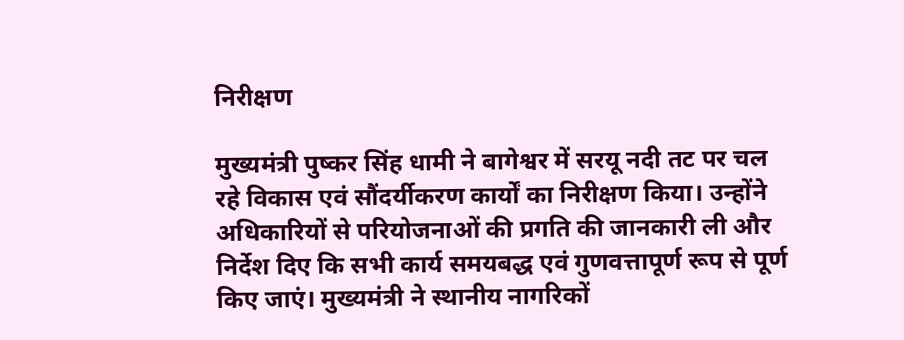निरीक्षण

मुख्यमंत्री पुष्कर सिंह धामी ने बागेश्वर में सरयू नदी तट पर चल रहे विकास एवं सौंदर्यीकरण कार्यों का निरीक्षण किया। उन्होंने अधिकारियों से परियोजनाओं की प्रगति की जानकारी ली और निर्देश दिए कि सभी कार्य समयबद्ध एवं गुणवत्तापूर्ण रूप से पूर्ण किए जाएं। मुख्यमंत्री ने स्थानीय नागरिकों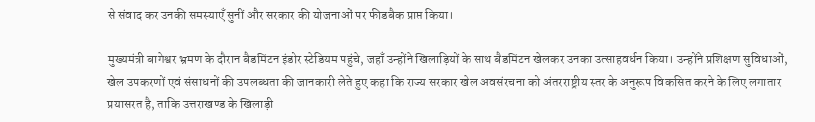से संवाद कर उनकी समस्याएँ सुनीं और सरकार की योजनाओं पर फीडबैक प्राप्त किया।

मुख्यमंत्री बागेश्वर भ्रमण के दौरान बैडमिंटन इंडोर स्टेडियम पहुंचे, जहाँ उन्होंने खिलाड़ियों के साथ बैडमिंटन खेलकर उनका उत्साहवर्धन किया। उन्होंने प्रशिक्षण सुविधाओं, खेल उपकरणों एवं संसाधनों की उपलब्धता की जानकारी लेते हुए कहा कि राज्य सरकार खेल अवसंरचना को अंतरराष्ट्रीय स्तर के अनुरूप विकसित करने के लिए लगातार प्रयासरत है, ताकि उत्तराखण्ड के खिलाड़ी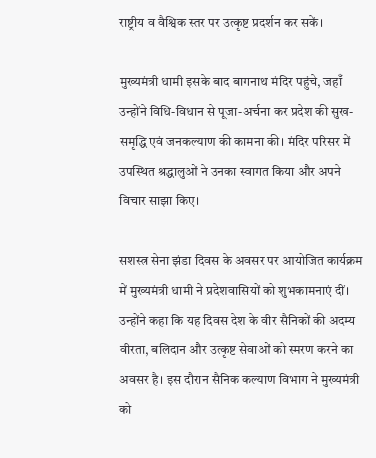राष्ट्रीय व वैश्विक स्तर पर उत्कृष्ट प्रदर्शन कर सकें।

मुख्यमंत्री धामी इसके बाद बागनाथ मंदिर पहुंचे, जहाँ उन्होंने विधि-विधान से पूजा-अर्चना कर प्रदेश की सुख-समृद्धि एवं जनकल्याण की कामना की। मंदिर परिसर में उपस्थित श्रद्धालुओं ने उनका स्वागत किया और अपने विचार साझा किए।

सशस्त्र सेना झंडा दिवस के अवसर पर आयोजित कार्यक्रम में मुख्यमंत्री धामी ने प्रदेशवासियों को शुभकामनाएं दीं। उन्होंने कहा कि यह दिवस देश के वीर सैनिकों की अदम्य वीरता, बलिदान और उत्कृष्ट सेवाओं को स्मरण करने का अवसर है। इस दौरान सैनिक कल्याण विभाग ने मुख्यमंत्री को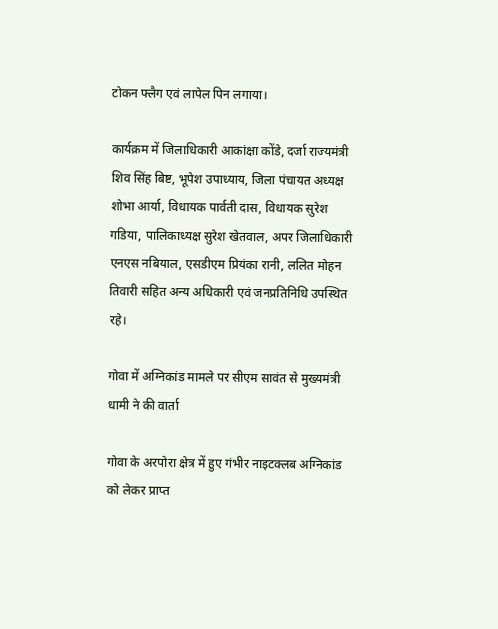टोकन फ्लैग एवं लापेल पिन लगाया।

कार्यक्रम में जिलाधिकारी आकांक्षा कोंडे, दर्जा राज्यमंत्री शिव सिंह बिष्ट, भूपेश उपाध्याय, जिला पंचायत अध्यक्ष शोभा आर्या, विधायक पार्वती दास, विधायक सुरेश गडिया, पालिकाध्यक्ष सुरेश खेतवाल, अपर जिलाधिकारी एनएस नबियाल, एसडीएम प्रियंका रानी, ललित मोहन तिवारी सहित अन्य अधिकारी एवं जनप्रतिनिधि उपस्थित रहे।

गोवा में अग्निकांड मामले पर सीएम सावंत से मुख्यमंत्री धामी ने की वार्ता

गोवा के अरपोरा क्षेत्र में हुए गंभीर नाइटक्लब अग्निकांड को लेकर प्राप्त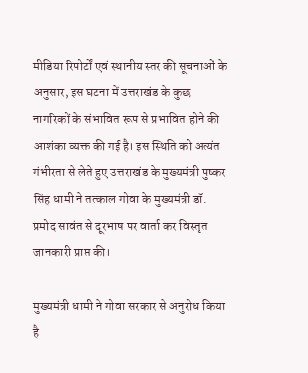मीडिया रिपोर्टों एवं स्थानीय स्तर की सूचनाओं के अनुसार, इस घटना में उत्तराखंड के कुछ नागरिकों के संभावित रूप से प्रभावित होने की आशंका व्यक्त की गई है। इस स्थिति को अत्यंत गंभीरता से लेते हुए उत्तराखंड के मुख्यमंत्री पुष्कर सिंह धामी ने तत्काल गोवा के मुख्यमंत्री डॉ. प्रमोद सावंत से दूरभाष पर वार्ता कर विस्तृत जानकारी प्राप्त की।

मुख्यमंत्री धामी ने गोवा सरकार से अनुरोध किया है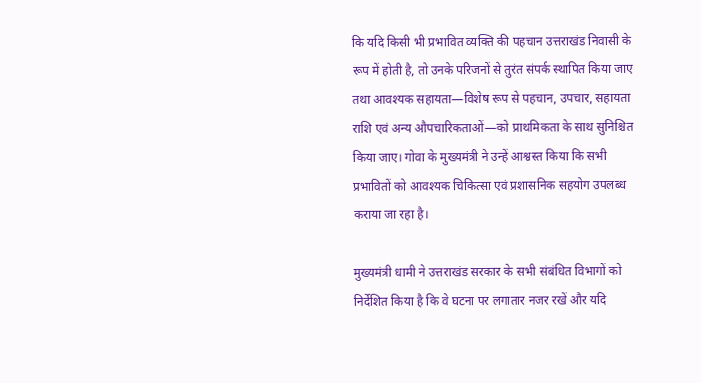कि यदि किसी भी प्रभावित व्यक्ति की पहचान उत्तराखंड निवासी के रूप में होती है, तो उनके परिजनों से तुरंत संपर्क स्थापित किया जाए तथा आवश्यक सहायता—विशेष रूप से पहचान, उपचार, सहायता राशि एवं अन्य औपचारिकताओं—को प्राथमिकता के साथ सुनिश्चित किया जाए। गोवा के मुख्यमंत्री ने उन्हें आश्वस्त किया कि सभी प्रभावितों को आवश्यक चिकित्सा एवं प्रशासनिक सहयोग उपलब्ध कराया जा रहा है।

मुख्यमंत्री धामी ने उत्तराखंड सरकार के सभी संबंधित विभागों को निर्देशित किया है कि वे घटना पर लगातार नजर रखें और यदि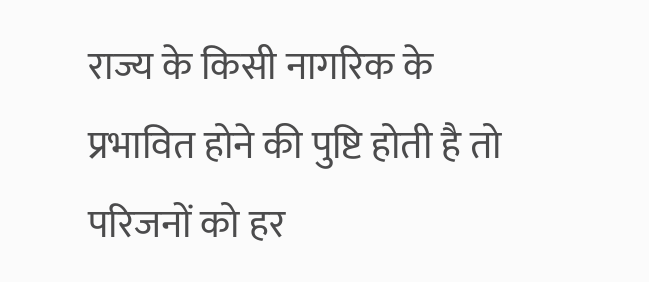राज्य के किसी नागरिक के प्रभावित होने की पुष्टि होती है तो परिजनों को हर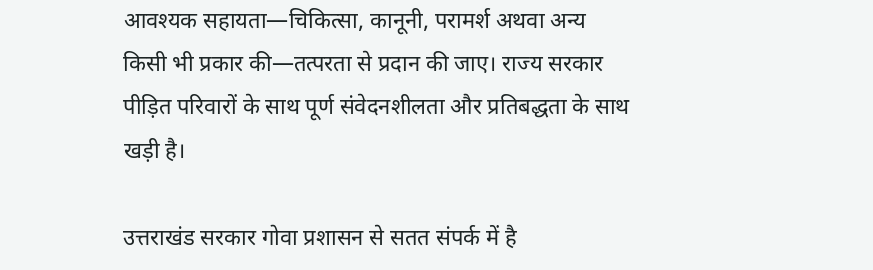आवश्यक सहायता—चिकित्सा, कानूनी, परामर्श अथवा अन्य किसी भी प्रकार की—तत्परता से प्रदान की जाए। राज्य सरकार पीड़ित परिवारों के साथ पूर्ण संवेदनशीलता और प्रतिबद्धता के साथ खड़ी है।

उत्तराखंड सरकार गोवा प्रशासन से सतत संपर्क में है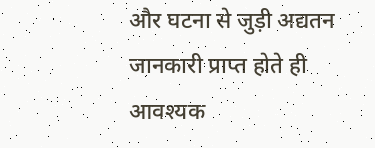और घटना से जुड़ी अद्यतन जानकारी प्राप्त होते ही आवश्यक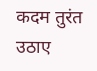कदम तुरंत उठाए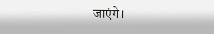जाएंगे।